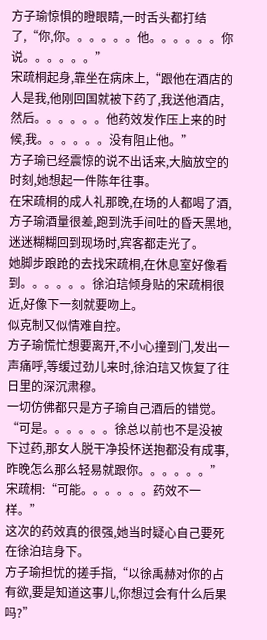方子瑜惊惧的瞪眼睛,一时舌头都打结了,“你,你。。。。。。他。。。。。。你说。。。。。。”
宋疏桐起身,靠坐在病床上,“跟他在酒店的人是我,他刚回国就被下药了,我送他酒店,然后。。。。。。他药效发作压上来的时候,我。。。。。。没有阻止他。”
方子瑜已经震惊的说不出话来,大脑放空的时刻,她想起一件陈年往事。
在宋疏桐的成人礼那晚,在场的人都喝了酒,方子瑜酒量很差,跑到洗手间吐的昏天黑地,迷迷糊糊回到现场时,宾客都走光了。
她脚步踉跄的去找宋疏桐,在休息室好像看到。。。。。。徐泊琂倾身贴的宋疏桐很近,好像下一刻就要吻上。
似克制又似情难自控。
方子瑜慌忙想要离开,不小心撞到门,发出一声痛呼,等缓过劲儿来时,徐泊琂又恢复了往日里的深沉肃穆。
一切仿佛都只是方子瑜自己酒后的错觉。
“可是。。。。。。徐总以前也不是没被下过药,那女人脱干净投怀送抱都没有成事,昨晚怎么那么轻易就跟你。。。。。。”
宋疏桐:“可能。。。。。。药效不一样。”
这次的药效真的很强,她当时疑心自己要死在徐泊琂身下。
方子瑜担忧的搓手指,“以徐禹赫对你的占有欲,要是知道这事儿,你想过会有什么后果吗?”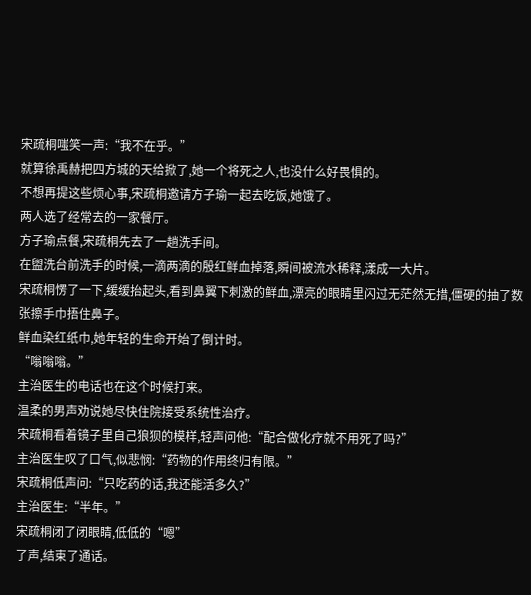宋疏桐嗤笑一声:“我不在乎。”
就算徐禹赫把四方城的天给掀了,她一个将死之人,也没什么好畏惧的。
不想再提这些烦心事,宋疏桐邀请方子瑜一起去吃饭,她饿了。
两人选了经常去的一家餐厅。
方子瑜点餐,宋疏桐先去了一趟洗手间。
在盥洗台前洗手的时候,一滴两滴的殷红鲜血掉落,瞬间被流水稀释,漾成一大片。
宋疏桐愣了一下,缓缓抬起头,看到鼻翼下刺激的鲜血,漂亮的眼睛里闪过无茫然无措,僵硬的抽了数张擦手巾捂住鼻子。
鲜血染红纸巾,她年轻的生命开始了倒计时。
“嗡嗡嗡。”
主治医生的电话也在这个时候打来。
温柔的男声劝说她尽快住院接受系统性治疗。
宋疏桐看着镜子里自己狼狈的模样,轻声问他:“配合做化疗就不用死了吗?”
主治医生叹了口气,似悲悯:“药物的作用终归有限。”
宋疏桐低声问:“只吃药的话,我还能活多久?”
主治医生:“半年。”
宋疏桐闭了闭眼睛,低低的“嗯”
了声,结束了通话。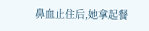鼻血止住后,她拿起餐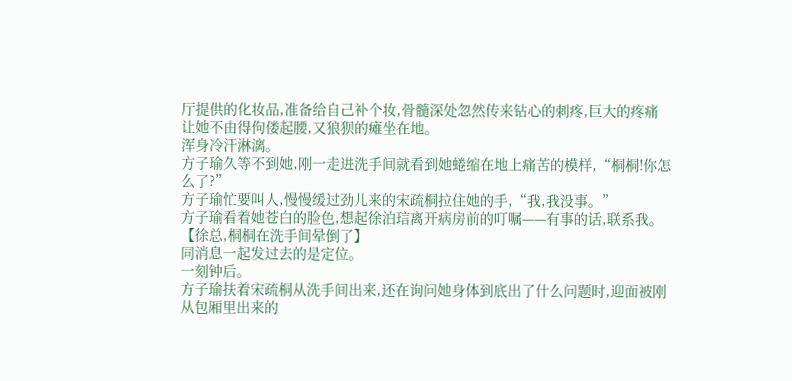厅提供的化妆品,准备给自己补个妆,骨髓深处忽然传来钻心的刺疼,巨大的疼痛让她不由得佝偻起腰,又狼狈的瘫坐在地。
浑身冷汗淋漓。
方子瑜久等不到她,刚一走进洗手间就看到她蜷缩在地上痛苦的模样,“桐桐!你怎么了?”
方子瑜忙要叫人,慢慢缓过劲儿来的宋疏桐拉住她的手,“我,我没事。”
方子瑜看着她苍白的脸色,想起徐泊琂离开病房前的叮嘱——有事的话,联系我。
【徐总,桐桐在洗手间晕倒了】
同消息一起发过去的是定位。
一刻钟后。
方子瑜扶着宋疏桐从洗手间出来,还在询问她身体到底出了什么问题时,迎面被刚从包厢里出来的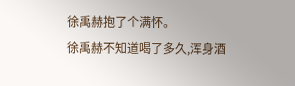徐禹赫抱了个满怀。
徐禹赫不知道喝了多久,浑身酒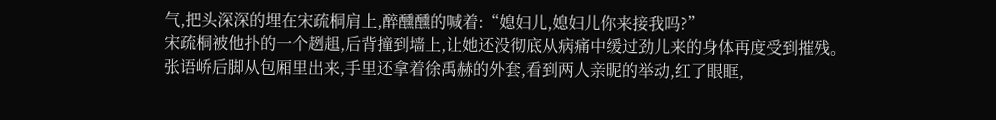气,把头深深的埋在宋疏桐肩上,醉醺醺的喊着:“媳妇儿,媳妇儿你来接我吗?”
宋疏桐被他扑的一个趔趄,后背撞到墙上,让她还没彻底从病痛中缓过劲儿来的身体再度受到摧残。
张语峤后脚从包厢里出来,手里还拿着徐禹赫的外套,看到两人亲昵的举动,红了眼眶,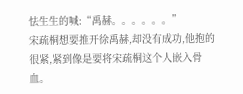怯生生的喊:“禹赫。。。。。。”
宋疏桐想要推开徐禹赫,却没有成功,他抱的很紧,紧到像是要将宋疏桐这个人嵌入骨血。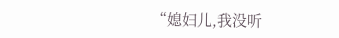“媳妇儿,我没听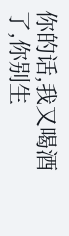你的话,我又喝酒了,你别生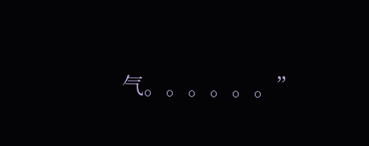气。。。。。。”